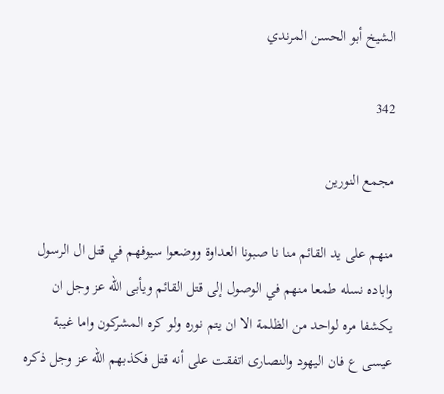الشيخ أبو الحسن المرندي

342

مجمع النورين

منهم على يد القائم منا نا صبونا العداوة ووضعوا سيوفهم في قتل ال الرسول واباده نسله طمعا منهم في الوصول إلى قتل القائم ويأبى الله عز وجل ان يكشفا مره لواحد من الظلمة الا ان يتم نوره ولو كره المشركون واما غيبة عيسى ع فان اليهود والنصارى اتفقت على أنه قتل فكذبهم الله عز وجل ذكره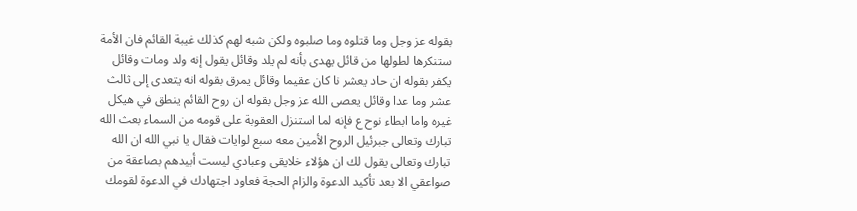بقوله عز وجل وما قتلوه وما صلبوه ولكن شبه لهم كذلك غيبة القائم فان الأمة ستنكرها لطولها من قائل يهدى بأنه لم يلد وقائل يقول إنه ولد ومات وقائل يكفر بقوله ان حاد يعشر نا كان عقيما وقائل يمرق بقوله انه يتعدى إلى ثالث عشر وما عدا وقائل يعصى الله عز وجل بقوله ان روح القائم ينطق في هيكل غيره واما ابطاء نوح ع فإنه لما استنزل العقوبة على قومه من السماء بعث الله تبارك وتعالى جبرئيل الروح الأمين معه سبع لوايات فقال يا نبي الله ان الله تبارك وتعالى يقول لك ان هؤلاء خلايقى وعبادي ليست أبيدهم بصاعقة من صواعقي الا بعد تأكيد الدعوة والزام الحجة فعاود اجتهادك في الدعوة لقومك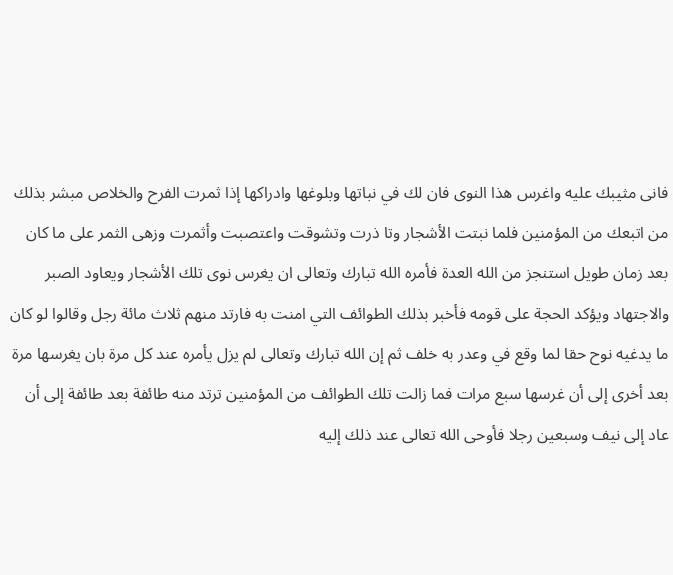فانى مثيبك عليه واغرس هذا النوى فان لك في نباتها وبلوغها وادراكها إذا ثمرت الفرح والخلاص مبشر بذلك من اتبعك من المؤمنين فلما نبتت الأشجار وتا ذرت وتشوقت واعتصبت وأثمرت وزهى الثمر على ما كان بعد زمان طويل استنجز من الله العدة فأمره الله تبارك وتعالى ان يغرس نوى تلك الأشجار ويعاود الصبر والاجتهاد ويؤكد الحجة على قومه فأخبر بذلك الطوائف التي امنت به فارتد منهم ثلاث مائة رجل وقالوا لو كان ما يدغيه نوح حقا لما وقع في وعدر به خلف ثم إن الله تبارك وتعالى لم يزل يأمره عند كل مرة بان يغرسها مرة بعد أخرى إلى أن غرسها سبع مرات فما زالت تلك الطوائف من المؤمنين ترتد منه طائفة بعد طائفة إلى أن عاد إلى نيف وسبعين رجلا فأوحى الله تعالى عند ذلك إليه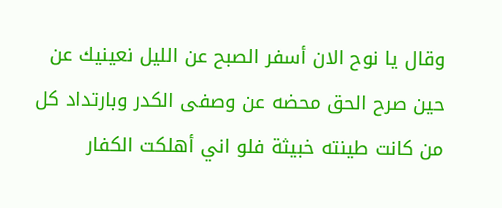وقال يا نوح الان أسفر الصبح عن الليل نعينيك عن حين صرح الحق محضه عن وصفى الكدر وبارتداد كل من كانت طينته خبيثة فلو اني أهلكت الكفار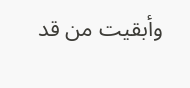وأبقيت من قد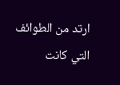ارتد من الطوائف التي كانت